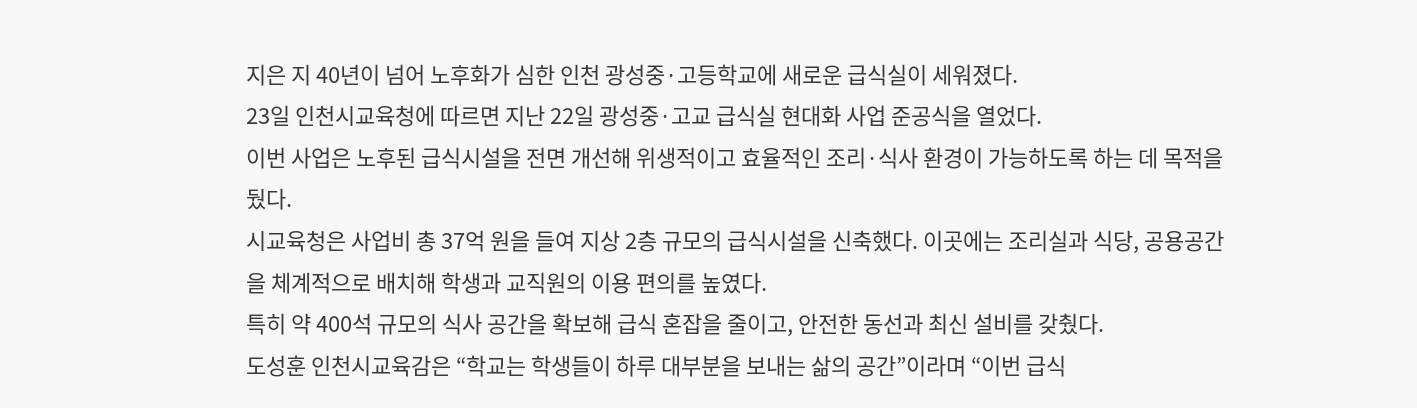지은 지 40년이 넘어 노후화가 심한 인천 광성중·고등학교에 새로운 급식실이 세워졌다.
23일 인천시교육청에 따르면 지난 22일 광성중·고교 급식실 현대화 사업 준공식을 열었다.
이번 사업은 노후된 급식시설을 전면 개선해 위생적이고 효율적인 조리·식사 환경이 가능하도록 하는 데 목적을 뒀다.
시교육청은 사업비 총 37억 원을 들여 지상 2층 규모의 급식시설을 신축했다. 이곳에는 조리실과 식당, 공용공간을 체계적으로 배치해 학생과 교직원의 이용 편의를 높였다.
특히 약 400석 규모의 식사 공간을 확보해 급식 혼잡을 줄이고, 안전한 동선과 최신 설비를 갖췄다.
도성훈 인천시교육감은 “학교는 학생들이 하루 대부분을 보내는 삶의 공간”이라며 “이번 급식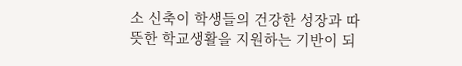소 신축이 학생들의 건강한 성장과 따뜻한 학교생활을 지원하는 기반이 되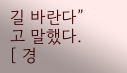길 바란다”고 말했다.
[ 경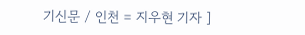기신문 / 인천 = 지우현 기자 ]